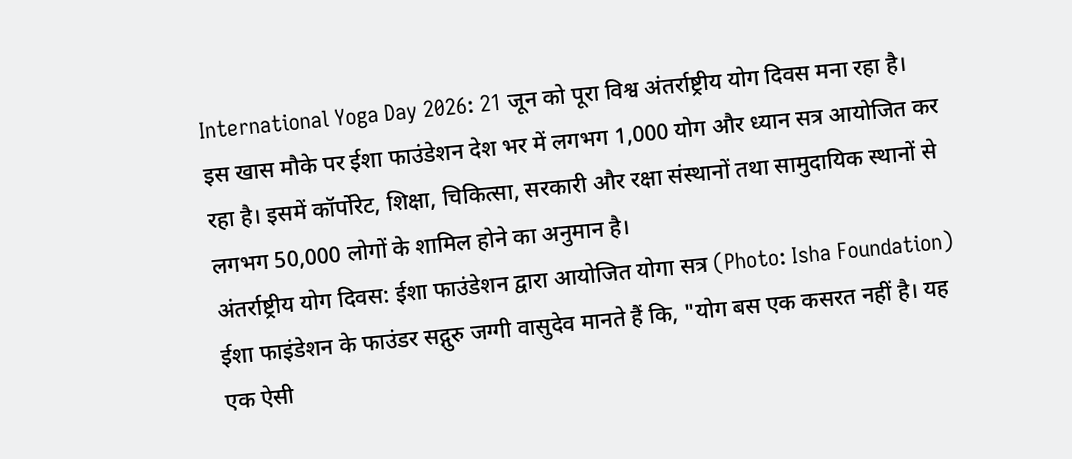International Yoga Day 2026: 21 जून को पूरा विश्व अंतर्राष्ट्रीय योग दिवस मना रहा है। इस खास मौके पर ईशा फाउंडेशन देश भर में लगभग 1,000 योग और ध्यान सत्र आयोजित कर रहा है। इसमें कॉर्पोरेट, शिक्षा, चिकित्सा, सरकारी और रक्षा संस्थानों तथा सामुदायिक स्थानों से लगभग 50,000 लोगों के शामिल होने का अनुमान है।
अंतर्राष्ट्रीय योग दिवस: ईशा फाउंडेशन द्वारा आयोजित योगा सत्र (Photo: Isha Foundation)
ईशा फाइंडेशन के फाउंडर सद्गुरु जग्गी वासुदेव मानते हैं कि, "योग बस एक कसरत नहीं है। यह एक ऐसी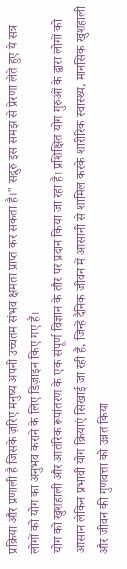प्रक्रिया और प्रणाली है जिसके ज़रिए मनुष्य अपनी उच्चतम संभव क्षमता प्राप्त कर सकता है।" सद्गुरु इस समझ से प्रेरणा लेते हुए ये सत्र लोगों को योग का अनुभव कराने के लिए डिज़ाइन किए गए हैं।
योग को खुशहाली और आतंरिक रूपांतरण के एक संपूर्ण विज्ञान के तौर पर प्रदान किया जा रहा है। प्रशिक्षित योग गुरुओं के द्वारा लोगों को आसान लेकिन प्रभावी योग क्रियाएं सिखाई जा रही हैं, जिन्हें दैनिक जीवन में आसानी से शामिल करके शारीरिक स्वास्थ्य, मानसिक खुशहाली और जीवन की गुणवत्ता को उन्नत किया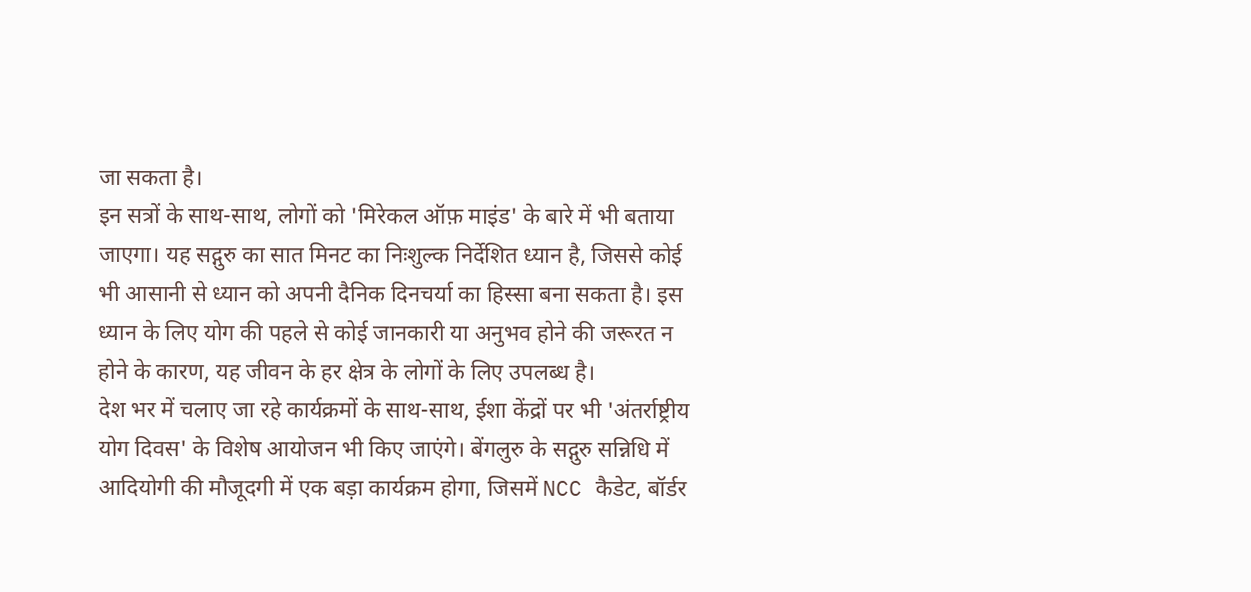जा सकता है।
इन सत्रों के साथ-साथ, लोगों को 'मिरेकल ऑफ़ माइंड' के बारे में भी बताया जाएगा। यह सद्गुरु का सात मिनट का निःशुल्क निर्देशित ध्यान है, जिससे कोई भी आसानी से ध्यान को अपनी दैनिक दिनचर्या का हिस्सा बना सकता है। इस ध्यान के लिए योग की पहले से कोई जानकारी या अनुभव होने की जरूरत न होने के कारण, यह जीवन के हर क्षेत्र के लोगों के लिए उपलब्ध है।
देश भर में चलाए जा रहे कार्यक्रमों के साथ-साथ, ईशा केंद्रों पर भी 'अंतर्राष्ट्रीय योग दिवस' के विशेष आयोजन भी किए जाएंगे। बेंगलुरु के सद्गुरु सन्निधि में आदियोगी की मौजूदगी में एक बड़ा कार्यक्रम होगा, जिसमें NCC कैडेट, बॉर्डर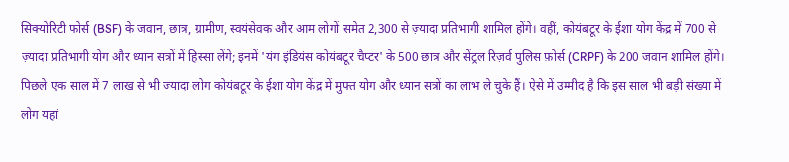सिक्योरिटी फोर्स (BSF) के जवान, छात्र, ग्रामीण, स्वयंसेवक और आम लोगों समेत 2,300 से ज़्यादा प्रतिभागी शामिल होंगे। वहीं, कोयंबटूर के ईशा योग केंद्र में 700 से ज़्यादा प्रतिभागी योग और ध्यान सत्रों में हिस्सा लेंगे; इनमें 'यंग इंडियंस कोयंबटूर चैप्टर' के 500 छात्र और सेंट्रल रिज़र्व पुलिस फ़ोर्स (CRPF) के 200 जवान शामिल होंगे।
पिछले एक साल में 7 लाख से भी ज्यादा लोग कोयंबटूर के ईशा योग केंद्र में मुफ्त योग और ध्यान सत्रों का लाभ ले चुके हैं। ऐसे में उम्मीद है कि इस साल भी बड़ी संख्या में लोग यहां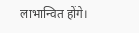लाभान्वित होंगे।